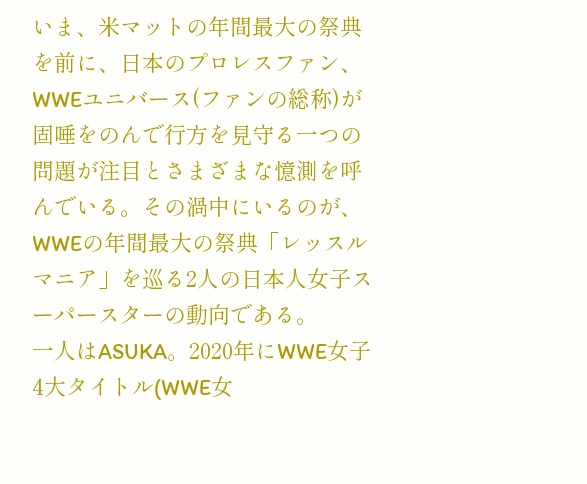いま、米マットの年間最大の祭典を前に、日本のプロレスファン、WWEユニバース(ファンの総称)が固唾をのんで行方を見守る一つの問題が注目とさまざまな憶測を呼んでいる。その渦中にいるのが、WWEの年間最大の祭典「レッスルマニア」を巡る2人の日本人女子スーパースターの動向である。
一人はASUKA。2020年にWWE女子4大タイトル(WWE女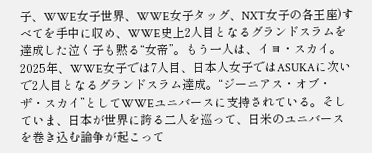子、WWE女子世界、WWE女子タッグ、NXT女子の各王座)すべてを手中に収め、WWE史上2人目となるグランドスラムを達成した泣く子も黙る“女帝”。もう一人は、イヨ・スカイ。2025年、WWE女子では7人目、日本人女子ではASUKAに次いで2人目となるグランドスラム達成。“ジーニアス・オブ・ザ・スカイ”としてWWEユニバースに支持されている。そしていま、日本が世界に誇る二人を巡って、日米のユニバースを巻き込む論争が起こって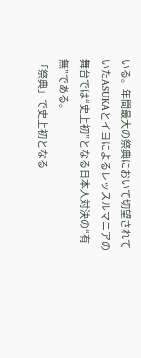いる。年間最大の祭典において切望されていたASUKAとイヨによるレッスルマニアの舞台では“史上初”となる日本人対決の“有無”である。
「祭典」で史上初となる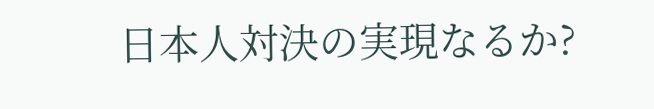日本人対決の実現なるか?